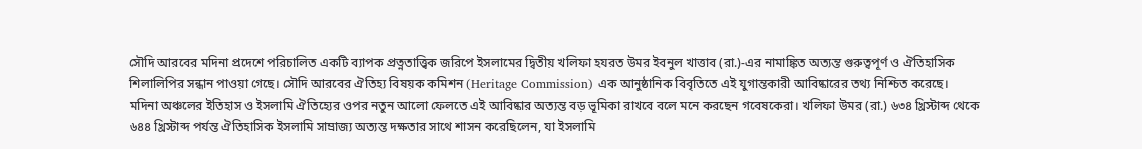সৌদি আরবের মদিনা প্রদেশে পরিচালিত একটি ব্যাপক প্রত্নতাত্ত্বিক জরিপে ইসলামের দ্বিতীয় খলিফা হযরত উমর ইবনুল খাত্তাব (রা.)-এর নামাঙ্কিত অত্যন্ত গুরুত্বপূর্ণ ও ঐতিহাসিক শিলালিপির সন্ধান পাওয়া গেছে। সৌদি আরবের ঐতিহ্য বিষয়ক কমিশন (Heritage Commission) এক আনুষ্ঠানিক বিবৃতিতে এই যুগান্তকারী আবিষ্কারের তথ্য নিশ্চিত করেছে।
মদিনা অঞ্চলের ইতিহাস ও ইসলামি ঐতিহ্যের ওপর নতুন আলো ফেলতে এই আবিষ্কার অত্যন্ত বড় ভূমিকা রাখবে বলে মনে করছেন গবেষকেরা। খলিফা উমর (রা.) ৬৩৪ খ্রিস্টাব্দ থেকে ৬৪৪ খ্রিস্টাব্দ পর্যন্ত ঐতিহাসিক ইসলামি সাম্রাজ্য অত্যন্ত দক্ষতার সাথে শাসন করেছিলেন, যা ইসলামি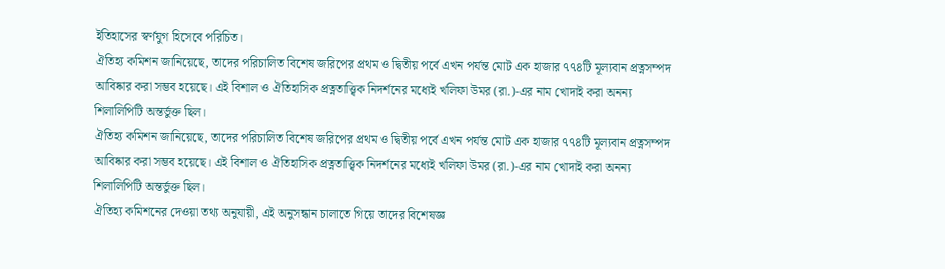ইতিহাসের স্বর্ণযুগ হিসেবে পরিচিত।
ঐতিহ্য কমিশন জানিয়েছে, তাদের পরিচালিত বিশেষ জরিপের প্রথম ও দ্বিতীয় পর্বে এখন পর্যন্ত মোট এক হাজার ৭৭৪টি মূল্যবান প্রত্নসম্পদ আবিষ্কার করা সম্ভব হয়েছে। এই বিশাল ও ঐতিহাসিক প্রত্নতাত্ত্বিক নিদর্শনের মধ্যেই খলিফা উমর (রা.)-এর নাম খোদাই করা অনন্য শিলালিপিটি অন্তর্ভুক্ত ছিল।
ঐতিহ্য কমিশন জানিয়েছে, তাদের পরিচালিত বিশেষ জরিপের প্রথম ও দ্বিতীয় পর্বে এখন পর্যন্ত মোট এক হাজার ৭৭৪টি মূল্যবান প্রত্নসম্পদ আবিষ্কার করা সম্ভব হয়েছে। এই বিশাল ও ঐতিহাসিক প্রত্নতাত্ত্বিক নিদর্শনের মধ্যেই খলিফা উমর (রা.)-এর নাম খোদাই করা অনন্য শিলালিপিটি অন্তর্ভুক্ত ছিল।
ঐতিহ্য কমিশনের দেওয়া তথ্য অনুযায়ী, এই অনুসন্ধান চালাতে গিয়ে তাদের বিশেষজ্ঞ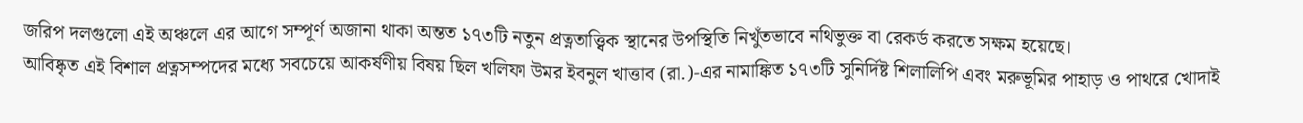জরিপ দলগুলো এই অঞ্চলে এর আগে সম্পূর্ণ অজানা থাকা অন্তত ১৭৩টি নতুন প্রত্নতাত্ত্বিক স্থানের উপস্থিতি নিখুঁতভাবে নথিভুক্ত বা রেকর্ড করতে সক্ষম হয়েছে।
আবিষ্কৃত এই বিশাল প্রত্নসম্পদের মধ্যে সবচেয়ে আকর্ষণীয় বিষয় ছিল খলিফা উমর ইবনুল খাত্তাব (রা.)-এর নামাঙ্কিত ১৭৩টি সুনির্দিষ্ট শিলালিপি এবং মরুভূমির পাহাড় ও পাথরে খোদাই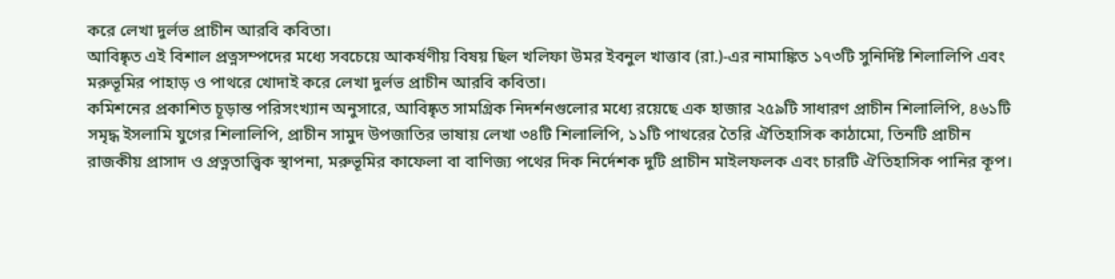করে লেখা দুর্লভ প্রাচীন আরবি কবিতা।
আবিষ্কৃত এই বিশাল প্রত্নসম্পদের মধ্যে সবচেয়ে আকর্ষণীয় বিষয় ছিল খলিফা উমর ইবনুল খাত্তাব (রা.)-এর নামাঙ্কিত ১৭৩টি সুনির্দিষ্ট শিলালিপি এবং মরুভূমির পাহাড় ও পাথরে খোদাই করে লেখা দুর্লভ প্রাচীন আরবি কবিতা।
কমিশনের প্রকাশিত চূড়ান্ত পরিসংখ্যান অনুসারে, আবিষ্কৃত সামগ্রিক নিদর্শনগুলোর মধ্যে রয়েছে এক হাজার ২৫৯টি সাধারণ প্রাচীন শিলালিপি, ৪৬১টি সমৃদ্ধ ইসলামি যুগের শিলালিপি, প্রাচীন সামুদ উপজাতির ভাষায় লেখা ৩৪টি শিলালিপি, ১১টি পাথরের তৈরি ঐতিহাসিক কাঠামো, তিনটি প্রাচীন রাজকীয় প্রাসাদ ও প্রত্নতাত্ত্বিক স্থাপনা, মরুভূমির কাফেলা বা বাণিজ্য পথের দিক নির্দেশক দুটি প্রাচীন মাইলফলক এবং চারটি ঐতিহাসিক পানির কূপ।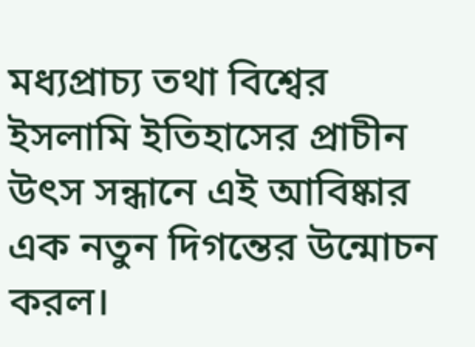মধ্যপ্রাচ্য তথা বিশ্বের ইসলামি ইতিহাসের প্রাচীন উৎস সন্ধানে এই আবিষ্কার এক নতুন দিগন্তের উন্মোচন করল।